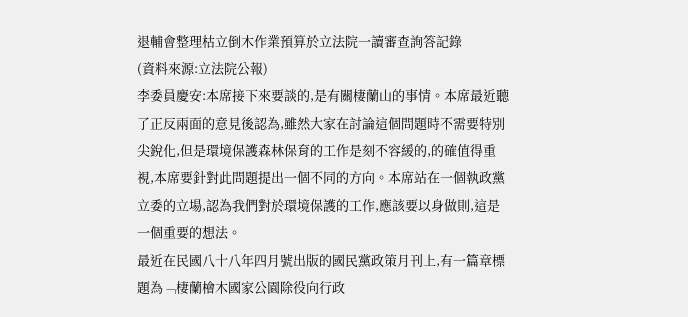退輔會整理枯立倒木作業預算於立法院一讀審查詢答記錄
(資料來源:立法院公報)
李委員慶安:本席接下來要談的,是有關棲蘭山的事情。本席最近聽了正反兩面的意見後認為,雖然大家在討論這個問題時不需要特別尖銳化,但是環境保護森林保育的工作是刻不容緩的,的確值得重視,本席要針對此問題提出一個不同的方向。本席站在一個執政黨立委的立場,認為我們對於環境保護的工作,應該要以身做則,這是一個重要的想法。
最近在民國八十八年四月號出版的國民黨政策月刊上,有一篇章標題為﹁棲蘭檜木國家公園除役向行政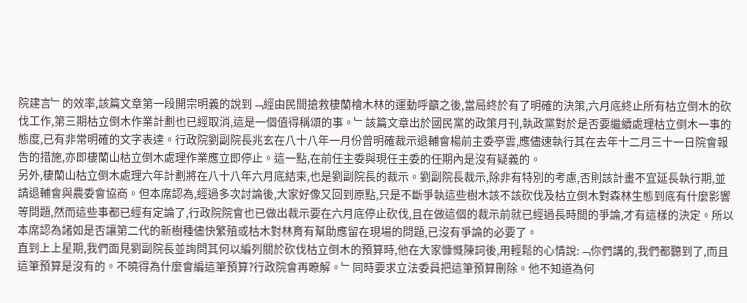院建言﹂的效率,該篇文章第一段開宗明義的說到﹁經由民間搶救棲蘭檜木林的運動呼籲之後,當局終於有了明確的決策,六月底終止所有枯立倒木的砍伐工作,第三期枯立倒木作業計劃也已經取消,這是一個值得稱頌的事。﹂該篇文章出於國民黨的政策月刊,執政黨對於是否要繼續處理枯立倒木一事的態度,已有非常明確的文字表達。行政院劉副院長兆玄在八十八年一月份曾明確裁示退輔會楊前主委亭雲,應儘速執行其在去年十二月三十一日院會報告的措施,亦即棲蘭山枯立倒木處理作業應立即停止。這一點,在前任主委與現任主委的任期內是沒有疑義的。
另外,棲蘭山枯立倒木處理六年計劃將在八十八年六月底結束,也是劉副院長的裁示。劉副院長裁示,除非有特別的考慮,否則該計畫不宜延長執行期,並請退輔會與農委會協商。但本席認為,經過多次討論後,大家好像又回到原點,只是不斷爭執這些樹木該不該砍伐及枯立倒木對森林生態到底有什麼影響等問題,然而這些事都已經有定論了,行政院院會也已做出裁示要在六月底停止砍伐,且在做這個的裁示前就已經過長時間的爭論,才有這樣的決定。所以本席認為諸如是否讓第二代的新樹種儘快繁殖或枯木對林育有幫助應留在現場的問題,已沒有爭論的必要了。
直到上上星期,我們面見劉副院長並詢問其何以編列關於砍伐枯立倒木的預算時,他在大家慷慨陳詞後,用輕鬆的心情說:﹁你們講的,我們都聽到了,而且這筆預算是沒有的。不曉得為什麼會編這筆預算?行政院會再瞭解。﹂同時要求立法委員把這筆預算刪除。他不知道為何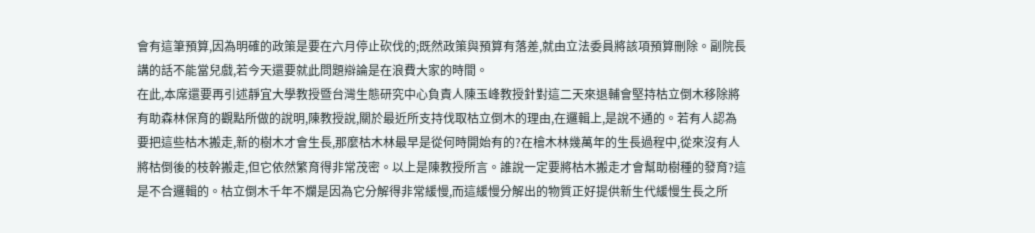會有這筆預算,因為明確的政策是要在六月停止砍伐的;既然政策與預算有落差,就由立法委員將該項預算刪除。副院長講的話不能當兒戲,若今天還要就此問題辯論是在浪費大家的時間。
在此,本席還要再引述靜宜大學教授暨台灣生態研究中心負責人陳玉峰教授針對這二天來退輔會堅持枯立倒木移除將有助森林保育的觀點所做的說明,陳教授說,關於最近所支持伐取枯立倒木的理由,在邏輯上,是說不通的。若有人認為要把這些枯木搬走,新的樹木才會生長,那麼枯木林最早是從何時開始有的?在檜木林幾萬年的生長過程中,從來沒有人將枯倒後的枝幹搬走,但它依然繁育得非常茂密。以上是陳教授所言。誰說一定要將枯木搬走才會幫助樹種的發育?這是不合邏輯的。枯立倒木千年不爛是因為它分解得非常緩慢,而這緩慢分解出的物質正好提供新生代緩慢生長之所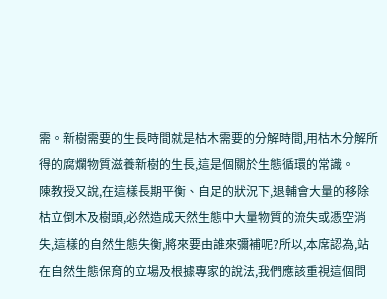需。新樹需要的生長時間就是枯木需要的分解時間,用枯木分解所得的腐爛物質滋養新樹的生長,這是個關於生態循環的常識。
陳教授又說,在這樣長期平衡、自足的狀況下,退輔會大量的移除枯立倒木及樹頭,必然造成天然生態中大量物質的流失或憑空消失,這樣的自然生態失衡,將來要由誰來彌補呢?所以,本席認為,站在自然生態保育的立場及根據專家的說法,我們應該重視這個問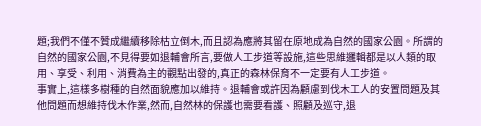題;我們不僅不贊成繼續移除枯立倒木,而且認為應將其留在原地成為自然的國家公園。所謂的自然的國家公園,不見得要如退輔會所言,要做人工步道等設施,這些思維邏輯都是以人類的取用、享受、利用、消費為主的觀點出發的,真正的森林保育不一定要有人工步道。
事實上,這樣多樹種的自然面貌應加以維持。退輔會或許因為顧慮到伐木工人的安置問題及其他問題而想維持伐木作業,然而,自然林的保護也需要看護、照顧及巡守,退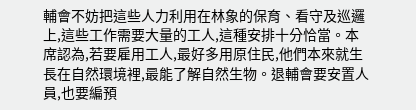輔會不妨把這些人力利用在林象的保育、看守及巡邏上,這些工作需要大量的工人,這種安排十分恰當。本席認為,若要雇用工人,最好多用原住民,他們本來就生長在自然環境裡,最能了解自然生物。退輔會要安置人員,也要編預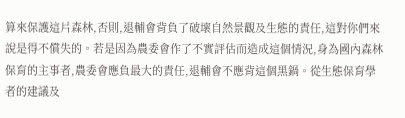算來保護這片森林,否則,退輔會背負了破壞自然景觀及生態的責任,這對你們來說是得不償失的。若是因為農委會作了不實評估而造成這個情況,身為國內森林保育的主事者,農委會應負最大的責任,退輔會不應背這個黑鍋。從生態保育學者的建議及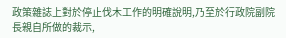政策雜誌上對於停止伐木工作的明確說明,乃至於行政院副院長親自所做的裁示,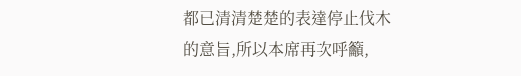都已清清楚楚的表達停止伐木的意旨,所以本席再次呼籲,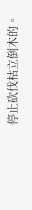停止砍伐枯立倒木的。